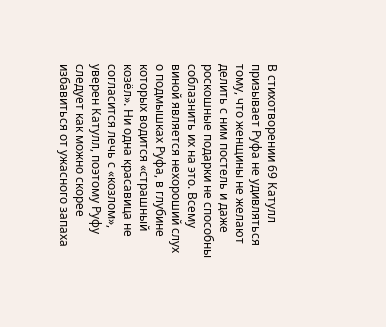В стихотворении 69 Катулл призывает Руфа не удивляться тому, что женщины не желают делить с ним постель и даже роскошные подарки не способны соблазнить их на это. Всему виной является нехороший слух о подмышках Руфа, в глубине которых водится «страшный козёл». Ни одна красавица не согласится лечь с «козлом», уверен Катулл, поэтому Руфу следует как можно скорее избавиться от ужасного запаха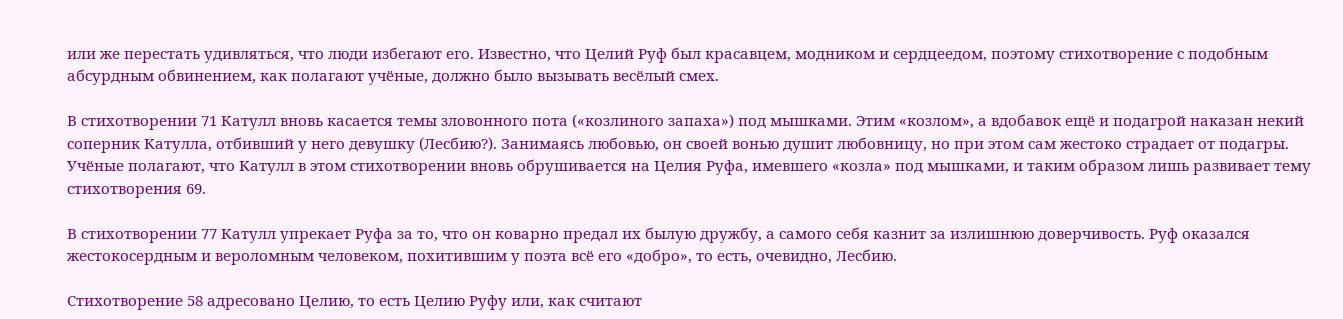или же перестать удивляться, что люди избегают его. Известно, что Целий Руф был красавцем, модником и сердцеедом, поэтому стихотворение с подобным абсурдным обвинением, как полагают учёные, должно было вызывать весёлый смех.

В стихотворении 71 Катулл вновь касается темы зловонного пота («козлиного запаха») под мышками. Этим «козлом», а вдобавок ещё и подагрой наказан некий соперник Катулла, отбивший у него девушку (Лесбию?). Занимаясь любовью, он своей вонью душит любовницу, но при этом сам жестоко страдает от подагры. Учёные полагают, что Катулл в этом стихотворении вновь обрушивается на Целия Руфа, имевшего «козла» под мышками, и таким образом лишь развивает тему стихотворения 69.

В стихотворении 77 Катулл упрекает Руфа за то, что он коварно предал их былую дружбу, а самого себя казнит за излишнюю доверчивость. Руф оказался жестокосердным и вероломным человеком, похитившим у поэта всё его «добро», то есть, очевидно, Лесбию.

Стихотворение 58 адресовано Целию, то есть Целию Руфу или, как считают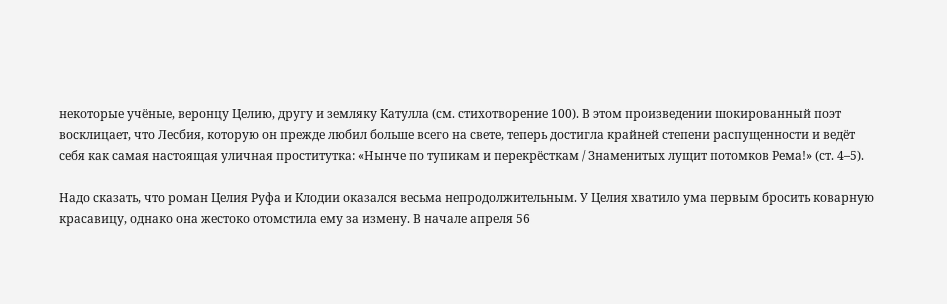некоторые учёные, веронцу Целию, другу и земляку Катулла (см. стихотворение 100). В этом произведении шокированный поэт восклицает, что Лесбия, которую он прежде любил больше всего на свете, теперь достигла крайней степени распущенности и ведёт себя как самая настоящая уличная проститутка: «Нынче по тупикам и перекрёсткам / Знаменитых лущит потомков Рема!» (ст. 4–5).

Надо сказать, что роман Целия Руфа и Клодии оказался весьма непродолжительным. У Целия хватило ума первым бросить коварную красавицу, однако она жестоко отомстила ему за измену. В начале апреля 56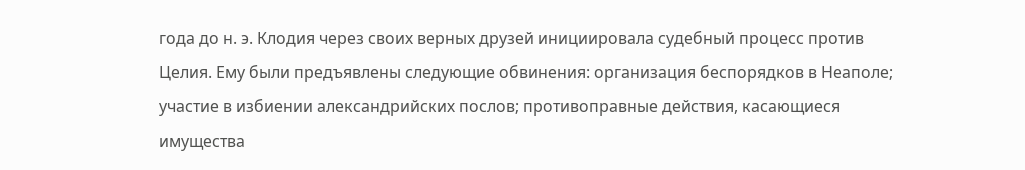года до н. э. Клодия через своих верных друзей инициировала судебный процесс против Целия. Ему были предъявлены следующие обвинения: организация беспорядков в Неаполе; участие в избиении александрийских послов; противоправные действия, касающиеся имущества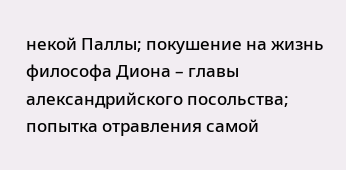некой Паллы; покушение на жизнь философа Диона – главы александрийского посольства; попытка отравления самой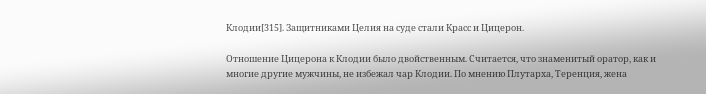Клодии[315]. Защитниками Целия на суде стали Красс и Цицерон.

Отношение Цицерона к Клодии было двойственным. Считается, что знаменитый оратор, как и многие другие мужчины, не избежал чар Клодии. По мнению Плутарха, Теренция, жена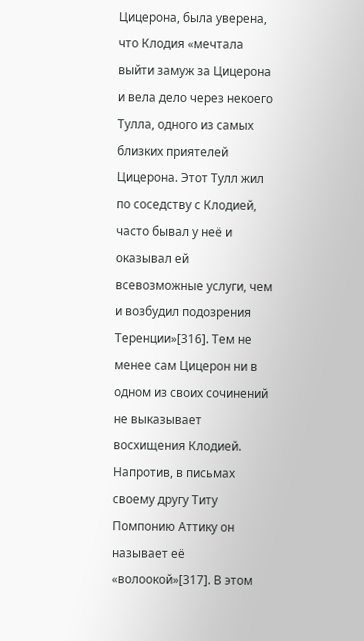Цицерона, была уверена, что Клодия «мечтала выйти замуж за Цицерона и вела дело через некоего Тулла, одного из самых близких приятелей Цицерона. Этот Тулл жил по соседству с Клодией, часто бывал у неё и оказывал ей всевозможные услуги, чем и возбудил подозрения Теренции»[316]. Тем не менее сам Цицерон ни в одном из своих сочинений не выказывает восхищения Клодией. Напротив, в письмах своему другу Титу Помпонию Аттику он называет её «волоокой»[317]. В этом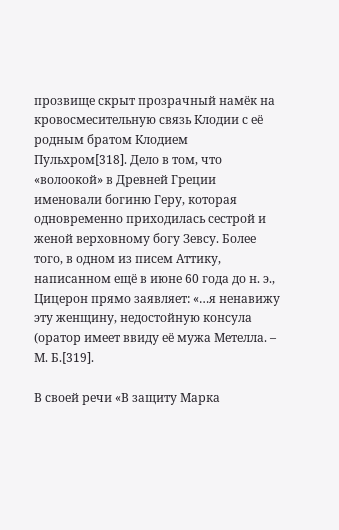прозвище скрыт прозрачный намёк на кровосмесительную связь Клодии с её родным братом Клодием Пульхром[318]. Дело в том, что «волоокой» в Древней Греции именовали богиню Геру, которая одновременно приходилась сестрой и женой верховному богу Зевсу. Более того, в одном из писем Аттику, написанном ещё в июне 60 года до н. э., Цицерон прямо заявляет: «…я ненавижу эту женщину, недостойную консула (оратор имеет ввиду её мужа Метелла. – М. Б.[319].

В своей речи «В защиту Марка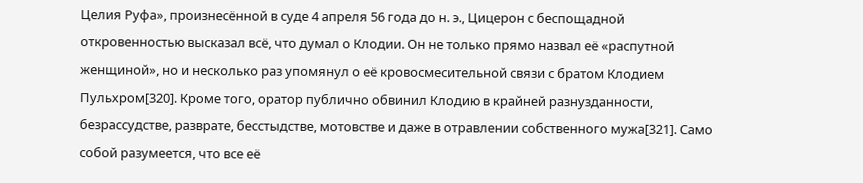Целия Руфа», произнесённой в суде 4 апреля 56 года до н. э., Цицерон с беспощадной откровенностью высказал всё, что думал о Клодии. Он не только прямо назвал её «распутной женщиной», но и несколько раз упомянул о её кровосмесительной связи с братом Клодием Пульхром[320]. Кроме того, оратор публично обвинил Клодию в крайней разнузданности, безрассудстве, разврате, бесстыдстве, мотовстве и даже в отравлении собственного мужа[321]. Само собой разумеется, что все её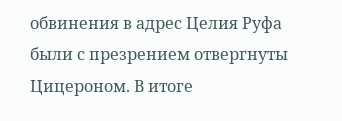обвинения в адрес Целия Руфа были с презрением отвергнуты Цицероном. В итоге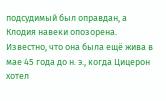подсудимый был оправдан, а Клодия навеки опозорена. Известно, что она была ещё жива в мае 45 года до н. э., когда Цицерон хотел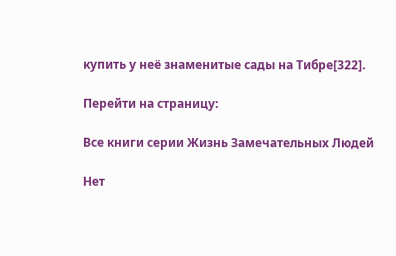купить у неё знаменитые сады на Тибре[322].

Перейти на страницу:

Все книги серии Жизнь Замечательных Людей

Нет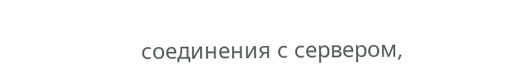соединения с сервером,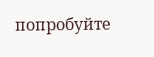попробуйте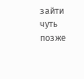зайти чуть позже